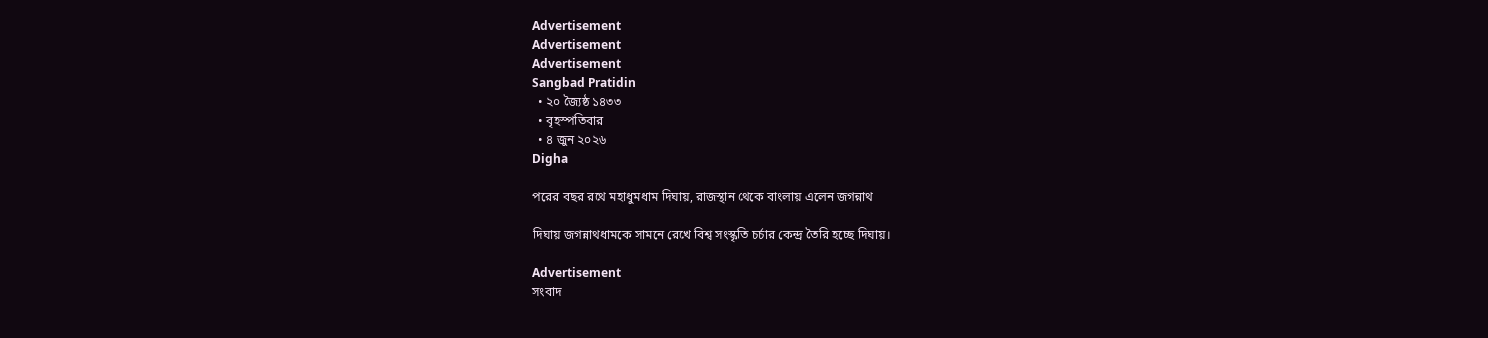Advertisement
Advertisement
Advertisement
Sangbad Pratidin
  • ২০ জ্যৈষ্ঠ ১৪৩৩
  • বৃহস্পতিবার
  • ৪ জুন ২০২৬
Digha

পরের বছর রথে মহাধুমধাম দিঘায়, রাজস্থান থেকে বাংলায় এলেন জগন্নাথ

দিঘায় জগন্নাথধামকে সামনে রেখে বিশ্ব সংস্কৃতি চর্চার কেন্দ্র তৈরি হচ্ছে দিঘায়।

Advertisement
সংবাদ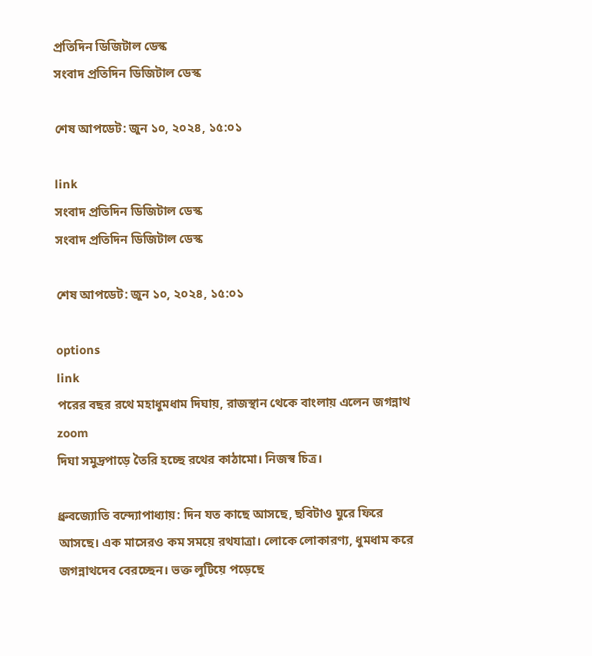প্রতিদিন ডিজিটাল ডেস্ক
সংবাদ প্রতিদিন ডিজিটাল ডেস্ক

শেষ আপডেট: জুন ১০, ২০২৪, ১৫:০১

link
সংবাদ প্রতিদিন ডিজিটাল ডেস্ক
সংবাদ প্রতিদিন ডিজিটাল ডেস্ক

শেষ আপডেট: জুন ১০, ২০২৪, ১৫:০১

options
link
পরের বছর রথে মহাধুমধাম দিঘায়, রাজস্থান থেকে বাংলায় এলেন জগন্নাথ zoom
দিঘা সমুদ্রপাড়ে তৈরি হচ্ছে রথের কাঠামো। নিজস্ব চিত্র।

ধ্রুবজ্যোতি বন্দ্যোপাধ‌্যায়: দিন যত কাছে আসছে, ছবিটাও ঘুরে ফিরে আসছে। এক মাসেরও কম সময়ে রথযাত্রা। লোকে লোকারণ‌্য, ধুমধাম করে জগন্নাথদেব বেরচ্ছেন। ভক্ত লুটিয়ে পড়েছে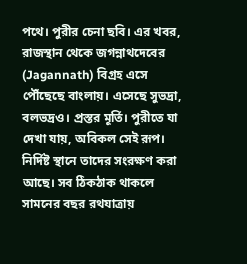পথে। পুরীর চেনা ছবি। এর খবর, রাজস্থান থেকে জগন্নাথদেবের (Jagannath) বিগ্রহ এসে পৌঁছেছে বাংলায়। এসেছে সুভদ্রা, বলভদ্রও। প্রস্তর মূর্তি। পুরীতে যা দেখা যায়, অবিকল সেই রূপ। নির্দিষ্ট স্থানে তাদের সংরক্ষণ করা আছে। সব ঠিকঠাক থাকলে সামনের বছর রথযাত্রায়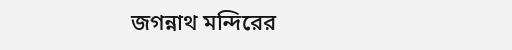জগন্নাথ মন্দিরের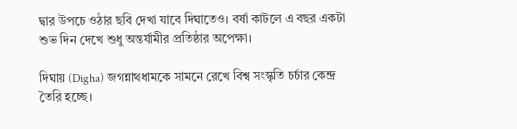দ্বার উপচে ওঠার ছবি দেখা যাবে দিঘাতেও। বর্ষা কাটলে এ বছর একটা শুভ দিন দেখে শুধু অন্তর্যামীর প্রতিষ্ঠার অপেক্ষা।

দিঘায় (Digha) জগন্নাথধামকে সামনে রেখে বিশ্ব সংস্কৃতি চর্চার কেন্দ্র তৈরি হচ্ছে।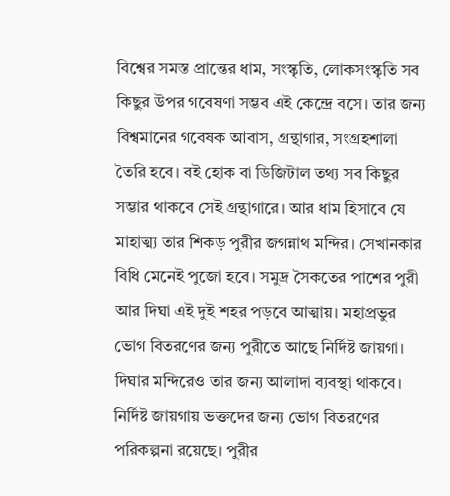বিশ্বের সমস্ত প্রান্তের ধাম, সংস্কৃতি, লোকসংস্কৃতি সব কিছুর উপর গবেষণা সম্ভব এই কেন্দ্রে বসে। তার জন‌্য বিশ্বমানের গবেষক আবাস, গ্রন্থাগার, সংগ্রহশালা তৈরি হবে। বই হোক বা ডিজিটাল তথ‌্য সব কিছুর সম্ভার থাকবে সেই গ্রন্থাগারে। আর ধাম হিসাবে যে মাহাত্ম‌্য তার শিকড় পুরীর জগন্নাথ মন্দির। সেখানকার বিধি মেনেই পুজো হবে। সমুদ্র সৈকতের পাশের পুরী আর দিঘা এই দুই শহর পড়বে আত্মায়। মহাপ্রভুর ভোগ বিতরণের জন‌্য পুরীতে আছে নির্দিষ্ট জায়গা। দিঘার মন্দিরেও তার জন‌্য আলাদা ব‌্যবস্থা থাকবে। নির্দিষ্ট জায়গায় ভক্তদের জন‌্য ভোগ বিতরণের পরিকল্পনা রয়েছে। পুরীর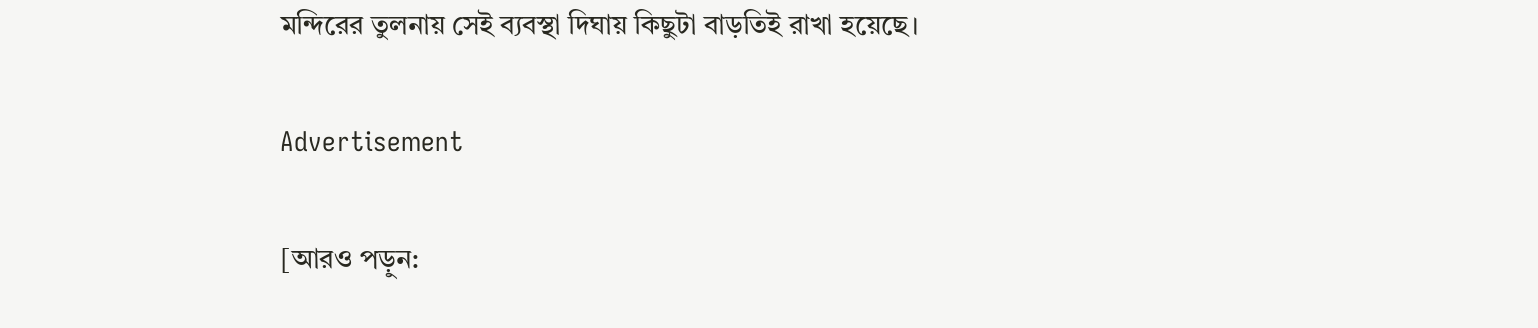মন্দিরের তুলনায় সেই ব‌্যবস্থা দিঘায় কিছুটা বাড়তিই রাখা হয়েছে।

Advertisement

[আরও পড়ুন: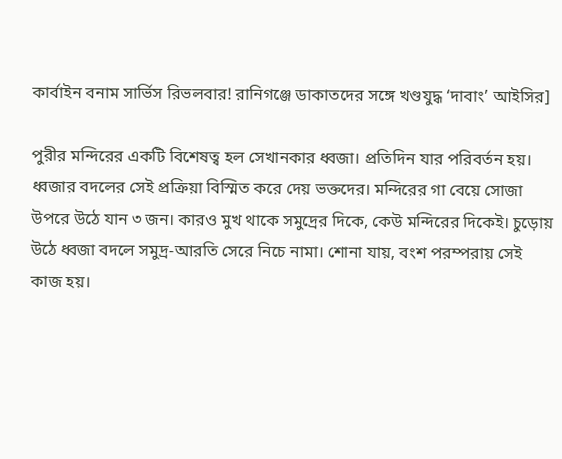কার্বাইন বনাম সার্ভিস রিভলবার! রানিগঞ্জে ডাকাতদের সঙ্গে খণ্ডযুদ্ধ ‘দাবাং’ আইসির]

পুরীর মন্দিরের একটি বিশেষত্ব হল সেখানকার ধ্বজা। প্রতিদিন যার পরিবর্তন হয়। ধ্বজার বদলের সেই প্রক্রিয়া বিস্মিত করে দেয় ভক্তদের। মন্দিরের গা বেয়ে সোজা উপরে উঠে যান ৩ জন। কারও মুখ থাকে সমুদ্রের দিকে, কেউ মন্দিরের দিকেই। চুড়োয় উঠে ধ্বজা বদলে সমুদ্র-আরতি সেরে নিচে নামা। শোনা যায়, বংশ পরম্পরায় সেই কাজ হয়।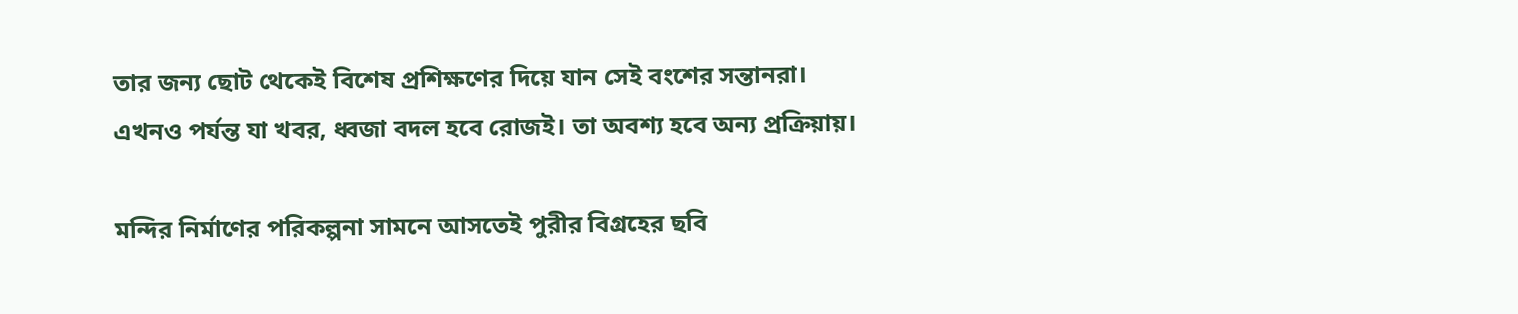তার জন‌্য ছোট থেকেই বিশেষ প্রশিক্ষণের দিয়ে যান সেই বংশের সন্তানরা। এখনও পর্যন্ত যা খবর, ধ্বজা বদল হবে রোজই। তা অবশ‌্য হবে অন‌্য প্রক্রিয়ায়।

মন্দির নির্মাণের পরিকল্পনা সামনে আসতেই পুরীর বিগ্রহের ছবি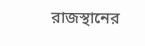রাজস্থানের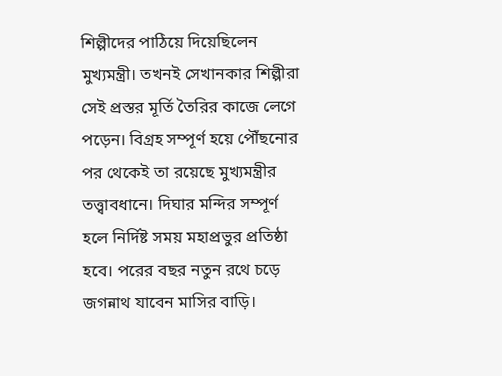শিল্পীদের পাঠিয়ে দিয়েছিলেন মুখ‌্যমন্ত্রী। তখনই সেখানকার শিল্পীরা সেই প্রস্তর মূর্তি তৈরির কাজে লেগে পড়েন। বিগ্রহ সম্পূর্ণ হয়ে পৌঁছনোর পর থেকেই তা রয়েছে মুখ‌্যমন্ত্রীর তত্ত্বাবধানে। দিঘার মন্দির সম্পূর্ণ হলে নির্দিষ্ট সময় মহাপ্রভুর প্রতিষ্ঠা হবে। পরের বছর নতুন রথে চড়ে জগন্নাথ যাবেন মাসির বাড়ি।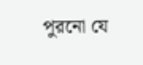পুরনো যে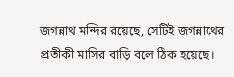জগন্নাথ মন্দির রয়েছে, সেটিই জগন্নাথের প্রতীকী মাসির বাড়ি বলে ঠিক হয়েছে।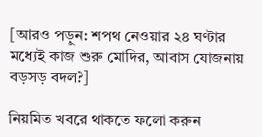[আরও পড়ুন: শপথ নেওয়ার ২৪ ঘণ্টার মধ্যেই কাজ শুরু মোদির, আবাস যোজনায় বড়সড় বদল?]

নিয়মিত খবরে থাকতে ফলো করুন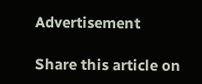Advertisement

Share this article on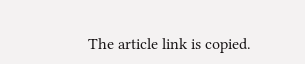The article link is copied.